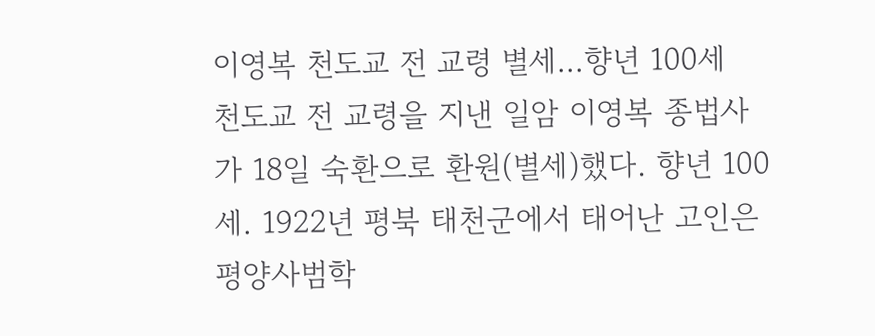이영복 천도교 전 교령 별세...향년 100세
천도교 전 교령을 지낸 일암 이영복 종법사가 18일 숙환으로 환원(별세)했다. 향년 100세. 1922년 평북 태천군에서 태어난 고인은 평양사범학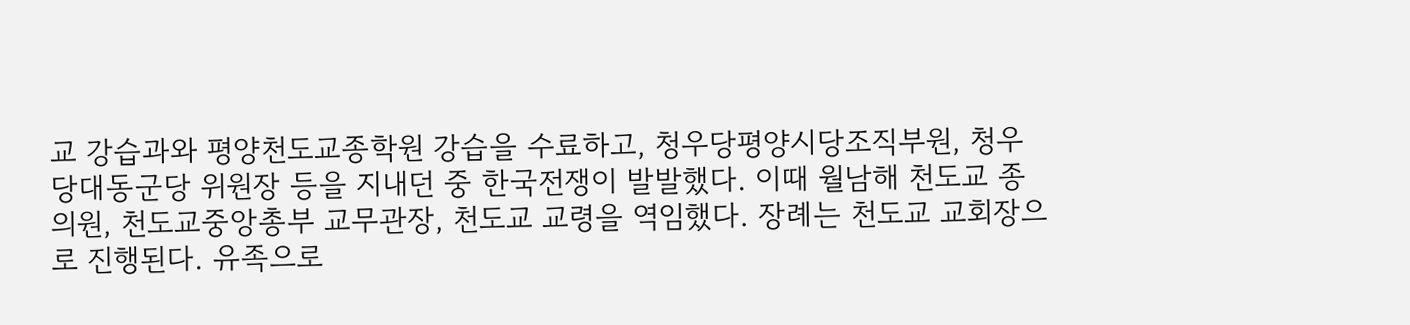교 강습과와 평양천도교종학원 강습을 수료하고, 청우당평양시당조직부원, 청우당대동군당 위원장 등을 지내던 중 한국전쟁이 발발했다. 이때 월남해 천도교 종의원, 천도교중앙총부 교무관장, 천도교 교령을 역임했다. 장례는 천도교 교회장으로 진행된다. 유족으로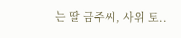는 딸 금주씨, 사위 토..